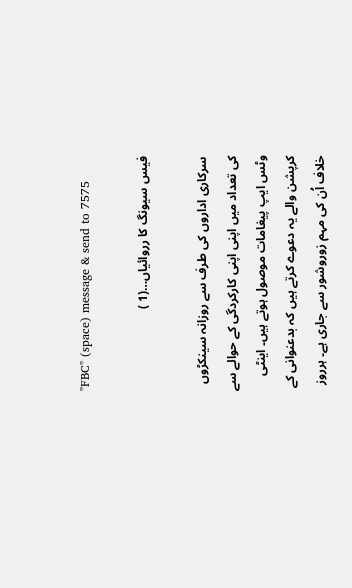"FBC" (space) message & send to 7575

فیس سیونگ کا رروائیاں…(1 )

سرکاری اداروں کی طرف سے روزانہ سینکڑوں کی تعداد میں اپنی اپنی کارکردگی کے حوالے سے وٹس ایپ پیغامات موصول ہوتے ہیں۔ اینٹی کرپشن والے یہ دعوے کرتے ہیں کہ بدعنوانی کے خلاف اُن کی مہم زوروشور سے جاری ہے۔ ہرروز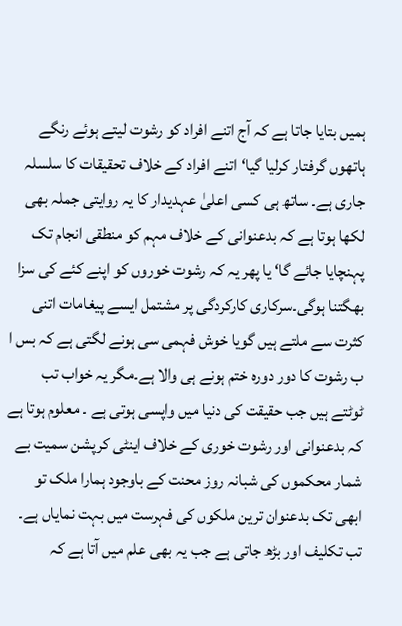ہمیں بتایا جاتا ہے کہ آج اتنے افراد کو رشوت لیتے ہوئے رنگے ہاتھوں گرفتار کرلیا گیا‘اتنے افراد کے خلاف تحقیقات کا سلسلہ جاری ہے۔ ساتھ ہی کسی اعلیٰ عہدیدار کا یہ روایتی جملہ بھی لکھا ہوتا ہے کہ بدعنوانی کے خلاف مہم کو منطقی انجام تک پہنچایا جائے گا‘ یا پھر یہ کہ رشوت خوروں کو اپنے کئے کی سزا بھگتنا ہوگی۔سرکاری کارکردگی پر مشتمل ایسے پیغامات اتنی کثرت سے ملتے ہیں گویا خوش فہمی سی ہونے لگتی ہے کہ بس ا ب رشوت کا دور دورہ ختم ہونے ہی والا ہے۔مگر یہ خواب تب ٹوٹتے ہیں جب حقیقت کی دنیا میں واپسی ہوتی ہے ۔ معلوم ہوتا ہے کہ بدعنوانی اور رشوت خوری کے خلاف اینٹی کرپشن سمیت بے شمار محکموں کی شبانہ روز محنت کے باوجود ہمارا ملک تو ابھی تک بدعنوان ترین ملکوں کی فہرست میں بہت نمایاں ہے۔ تب تکلیف اور بڑھ جاتی ہے جب یہ بھی علم میں آتا ہے کہ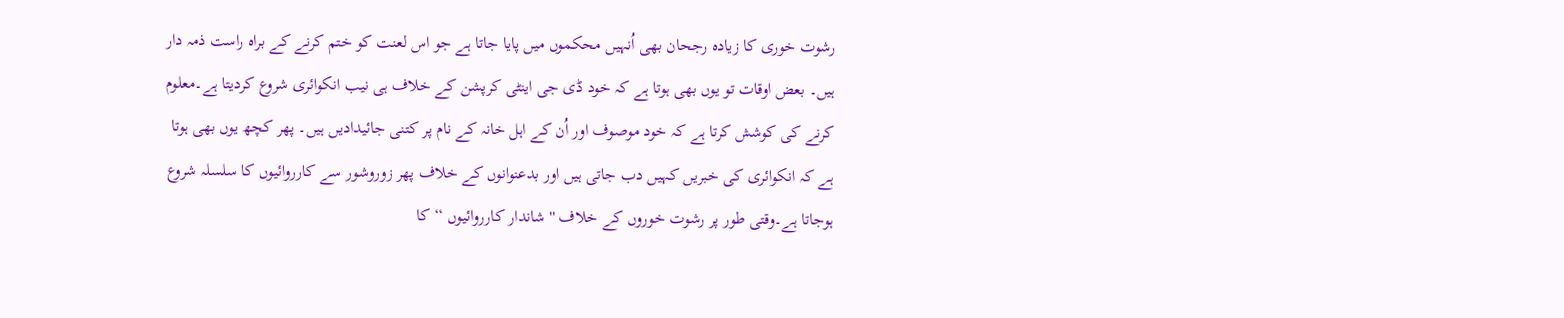رشوت خوری کا زیادہ رجحان بھی اُنہیں محکموں میں پایا جاتا ہے جو اس لعنت کو ختم کرنے کے براہ راست ذمہ دار ہیں۔ بعض اوقات تو یوں بھی ہوتا ہے کہ خود ڈی جی اینٹی کرپشن کے خلاف ہی نیب انکوائری شروع کردیتا ہے۔معلوم کرنے کی کوشش کرتا ہے کہ خود موصوف اور اُن کے اہل خانہ کے نام پر کتنی جائیدادیں ہیں۔ پھر کچھ یوں بھی ہوتا ہے کہ انکوائری کی خبریں کہیں دب جاتی ہیں اور بدعنوانوں کے خلاف پھر زوروشور سے کارروائیوں کا سلسلہ شروع ہوجاتا ہے۔وقتی طور پر رشوت خوروں کے خلاف ''شاندار کارروائیوں ‘‘کا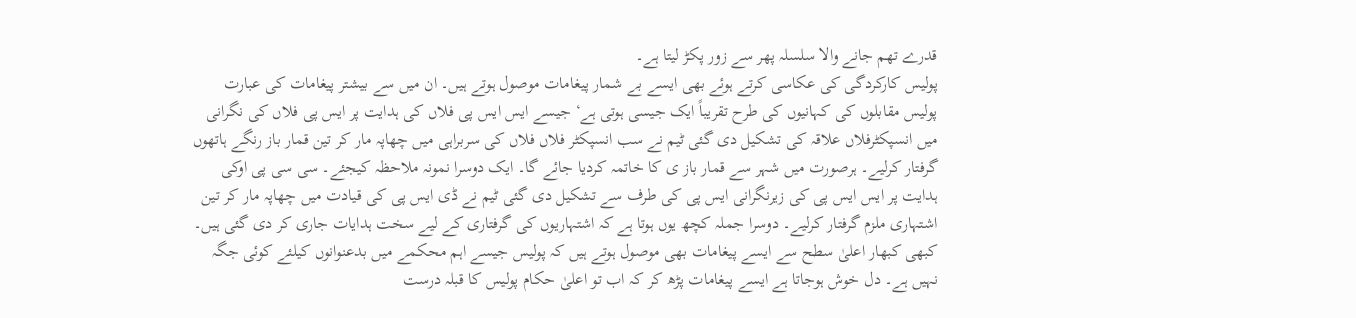قدرے تھم جانے والا سلسلہ پھر سے زور پکڑ لیتا ہے۔
پولیس کارکردگی کی عکاسی کرتے ہوئے بھی ایسے بے شمار پیغامات موصول ہوتے ہیں۔ ان میں سے بیشتر پیغامات کی عبارت پولیس مقابلوں کی کہانیوں کی طرح تقریباً ایک جیسی ہوتی ہے‘ جیسے ایس ایس پی فلاں کی ہدایت پر ایس پی فلاں کی نگرانی میں انسپکٹرفلاں علاقہ کی تشکیل دی گئی ٹیم نے سب انسپکٹر فلاں فلاں کی سربراہی میں چھاپہ مار کر تین قمار باز رنگے ہاتھوں گرفتار کرلیے۔ ہرصورت میں شہر سے قمار باز ی کا خاتمہ کردیا جائے گا۔ ایک دوسرا نمونہ ملاحظہ کیجئے۔ سی سی پی اوکی ہدایت پر ایس ایس پی کی زیرنگرانی ایس پی کی طرف سے تشکیل دی گئی ٹیم نے ڈی ایس پی کی قیادت میں چھاپہ مار کر تین اشتہاری ملزم گرفتار کرلیے۔ دوسرا جملہ کچھ یوں ہوتا ہے کہ اشتہاریوں کی گرفتاری کے لیے سخت ہدایات جاری کر دی گئی ہیں۔ کبھی کبھار اعلیٰ سطح سے ایسے پیغامات بھی موصول ہوتے ہیں کہ پولیس جیسے اہم محکمے میں بدعنوانوں کیلئے کوئی جگہ نہیں ہے۔ دل خوش ہوجاتا ہے ایسے پیغامات پڑھ کر کہ اب تو اعلیٰ حکام پولیس کا قبلہ درست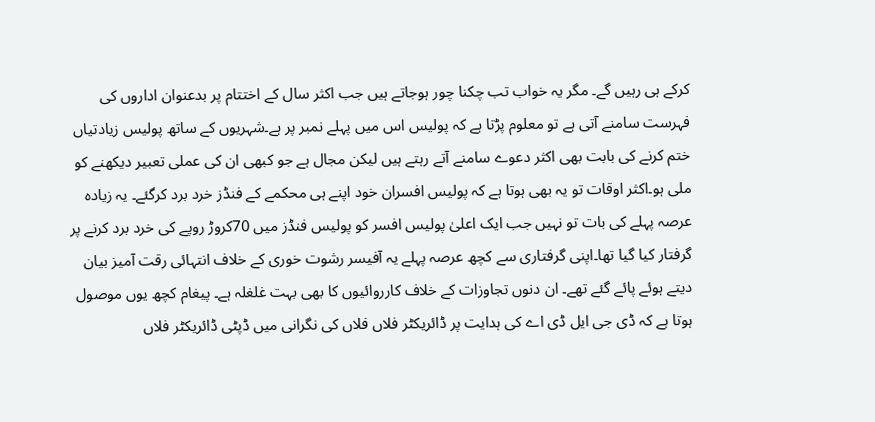کرکے ہی رہیں گے۔ مگر یہ خواب تب چکنا چور ہوجاتے ہیں جب اکثر سال کے اختتام پر بدعنوان اداروں کی فہرست سامنے آتی ہے تو معلوم پڑتا ہے کہ پولیس اس میں پہلے نمبر پر ہے۔شہریوں کے ساتھ پولیس زیادتیاں ختم کرنے کی بابت بھی اکثر دعوے سامنے آتے رہتے ہیں لیکن مجال ہے جو کبھی ان کی عملی تعبیر دیکھنے کو ملی ہو۔اکثر اوقات تو یہ بھی ہوتا ہے کہ پولیس افسران خود اپنے ہی محکمے کے فنڈز خرد برد کرگئے۔ یہ زیادہ عرصہ پہلے کی بات تو نہیں جب ایک اعلیٰ پولیس افسر کو پولیس فنڈز میں 70کروڑ روپے کی خرد برد کرنے پر گرفتار کیا گیا تھا۔اپنی گرفتاری سے کچھ عرصہ پہلے یہ آفیسر رشوت خوری کے خلاف انتہائی رقت آمیز بیان دیتے ہوئے پائے گئے تھے۔ ان دنوں تجاوزات کے خلاف کارروائیوں کا بھی بہت غلغلہ ہے۔ پیغام کچھ یوں موصول ہوتا ہے کہ ڈی جی ایل ڈی اے کی ہدایت پر ڈائریکٹر فلاں فلاں کی نگرانی میں ڈپٹی ڈائریکٹر فلاں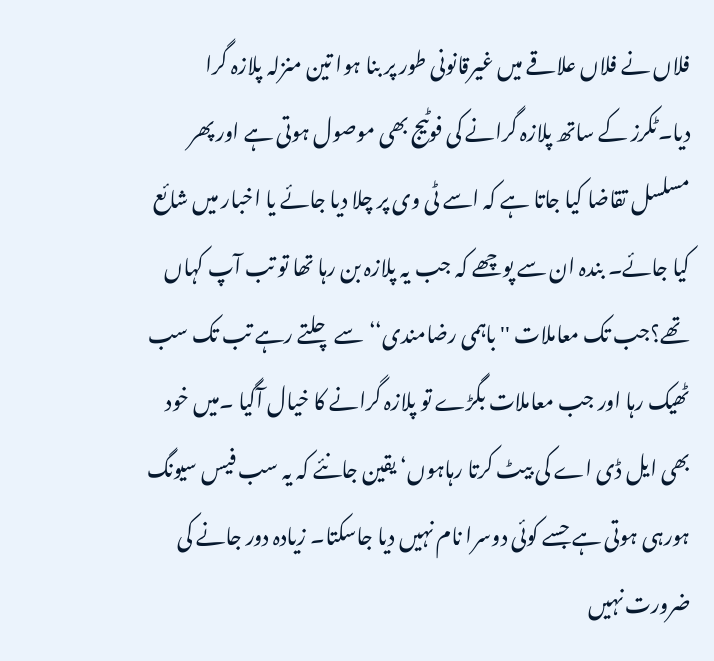فلاں نے فلاں علاقے میں غیرقانونی طور پر بنا ہوا تین منزلہ پلازہ گرا دیا۔ٹکرز کے ساتھ پلازہ گرانے کی فوٹیج بھی موصول ہوتی ہے اور پھر مسلسل تقاضا کیا جاتا ہے کہ اسے ٹی وی پر چلا دیا جائے یا اخبار میں شائع کیا جائے۔ بندہ ان سے پوچھے کہ جب یہ پلازہ بن رہا تھا تو تب آپ کہاں تھے؟جب تک معاملات ''باہمی رضامندی‘‘سے چلتے رہے تب تک سب ٹھیک رہا اور جب معاملات بگڑے تو پلازہ گرانے کا خیال آگیا ۔میں خود بھی ایل ڈی اے کی بیٹ کرتا رہاہوں‘ یقین جانئے کہ یہ سب فیس سیونگ ہورہی ہوتی ہے جسے کوئی دوسرا نام نہیں دیا جاسکتا۔ زیادہ دور جانے کی ضرورت نہیں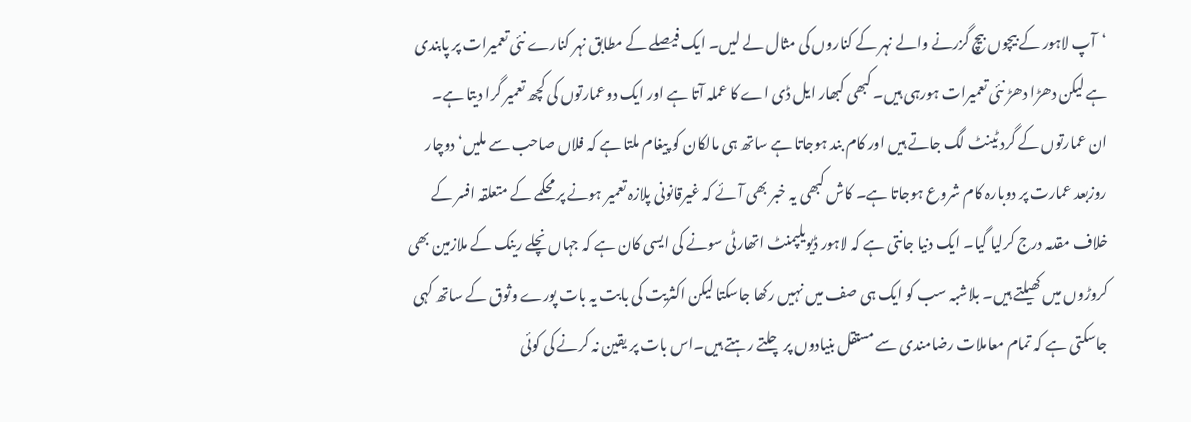‘آپ لاہور کے بیچوں بیچ گزرنے والے نہر کے کناروں کی مثال لے لیں۔ ایک فیصلے کے مطابق نہر کنارے نئی تعمیرات پر پابندی ہے لیکن دھڑا دھڑ نئی تعمیرات ہورہی ہیں۔ کبھی کبھار ایل ڈی اے کا عملہ آتا ہے اور ایک دوعمارتوں کی کچھ تعمیر گرا دیتا ہے۔ ان عمارتوں کے گرد ٹینٹ لگ جاتے ہیں اور کام بند ہوجاتا ہے ساتھ ہی مالکان کو پیغام ملتا ہے کہ فلاں صاحب سے ملیں‘ دوچار روزبعد عمارت پر دوبارہ کام شروع ہوجاتا ہے۔ کاش کبھی یہ خبر بھی آئے کہ غیرقانونی پلازہ تعمیر ہونے پر محکمے کے متعلقہ افسر کے خلاف مقدمہ درج کرلیا گیا۔ ایک دنیا جانتی ہے کہ لاہور ڈیویلپمنٹ اتھارٹی سونے کی ایسی کان ہے کہ جہاں نچلے رینک کے ملازمین بھی کروڑوں میں کھیلتے ہیں۔ بلاشبہ سب کو ایک ہی صف میں نہیں رکھا جاسکتا لیکن اکثریت کی بابت یہ بات پورے وثوق کے ساتھ کہی جاسکتی ہے کہ تمام معاملات رضامندی سے مستقل بنیادوں پر چلتے رہتے ہیں۔اس بات پر یقین نہ کرنے کی کوئی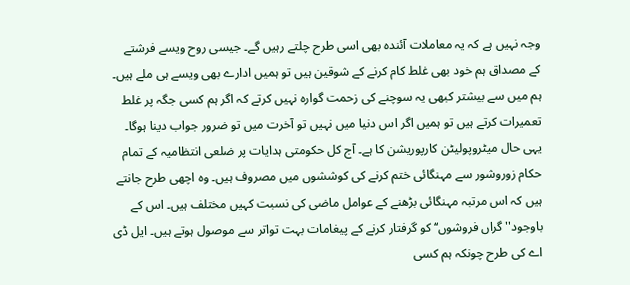وجہ نہیں ہے کہ یہ معاملات آئندہ بھی اسی طرح چلتے رہیں گے۔ جیسی روح ویسے فرشتے کے مصداق ہم خود بھی غلط کام کرنے کے شوقین ہیں تو ہمیں ادارے بھی ویسے ہی ملے ہیں۔ ہم میں سے بیشتر کبھی یہ سوچنے کی زحمت گوارہ نہیں کرتے کہ اگر ہم کسی جگہ پر غلط تعمیرات کرتے ہیں تو ہمیں اگر اس دنیا میں نہیں تو آخرت میں تو ضرور جواب دینا ہوگا۔
یہی حال میٹروپولیٹن کارپوریشن کا ہے۔ آج کل حکومتی ہدایات پر ضلعی انتظامیہ کے تمام حکام زوروشور سے مہنگائی ختم کرنے کی کوششوں میں مصروف ہیں۔ وہ اچھی طرح جانتے ہیں کہ اس مرتبہ مہنگائی بڑھنے کے عوامل ماضی کی نسبت کہیں مختلف ہیں۔ اس کے باوجود'' گراں فروشوں‘‘ کو گرفتار کرنے کے پیغامات بہت تواتر سے موصول ہوتے ہیں۔ ایل ڈی اے کی طرح چونکہ ہم کسی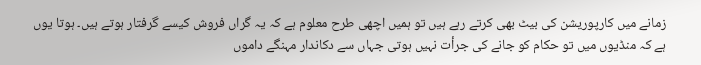زمانے میں کارپوریشن کی بیٹ بھی کرتے رہے ہیں تو ہمیں اچھی طرح معلوم ہے کہ یہ گراں فروش کیسے گرفتار ہوتے ہیں۔ ہوتا یوں ہے کہ منڈیوں میں تو حکام کو جانے کی جرأت نہیں ہوتی جہاں سے دکاندار مہنگے داموں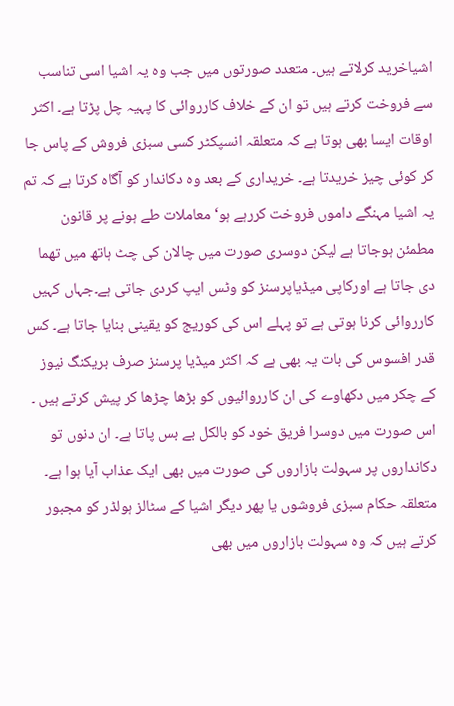اشیاخرید کرلاتے ہیں۔ متعدد صورتوں میں جب وہ یہ اشیا اسی تناسب سے فروخت کرتے ہیں تو ان کے خلاف کارروائی کا پہیہ چل پڑتا ہے۔ اکثر اوقات ایسا بھی ہوتا ہے کہ متعلقہ انسپکٹر کسی سبزی فروش کے پاس جا کر کوئی چیز خریدتا ہے۔ خریداری کے بعد وہ دکاندار کو آگاہ کرتا ہے کہ تم یہ اشیا مہنگے داموں فروخت کررہے ہو‘ معاملات طے ہونے پر قانون مطمئن ہوجاتا ہے لیکن دوسری صورت میں چالان کی چٹ ہاتھ میں تھما دی جاتا ہے اورکاپی میڈیاپرسنز کو وٹس ایپ کردی جاتی ہے۔جہاں کہیں کارروائی کرنا ہوتی ہے تو پہلے اس کی کوریج کو یقینی بنایا جاتا ہے۔ کس قدر افسوس کی بات یہ بھی ہے کہ اکثر میڈیا پرسنز صرف بریکنگ نیوز کے چکر میں دکھاوے کی ان کارروائیوں کو بڑھا چڑھا کر پیش کرتے ہیں ۔ اس صورت میں دوسرا فریق خود کو بالکل بے بس پاتا ہے۔ ان دنوں تو دکانداروں پر سہولت بازاروں کی صورت میں بھی ایک عذاب آیا ہوا ہے۔ متعلقہ حکام سبزی فروشوں یا پھر دیگر اشیا کے سٹالز ہولڈر کو مجبور کرتے ہیں کہ وہ سہولت بازاروں میں بھی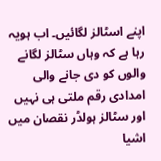اپنے اسٹالز لگائیں۔ اب ہویہ رہا ہے کہ وہاں سٹالز لگانے والوں کو دی جانے والی امدادی رقم ملتی ہی نہیں اور سٹالز ہولڈر نقصان میں اشیا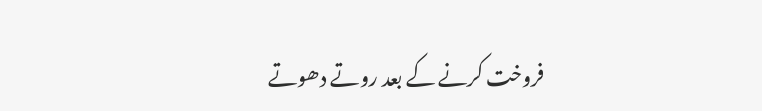فروخت کرنے کے بعد روتے دھوتے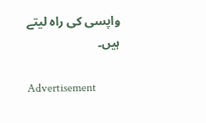واپسی کی راہ لیتے ہیں۔

Advertisement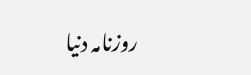روزنامہ دنیا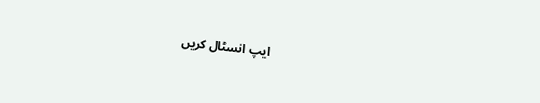ایپ انسٹال کریں